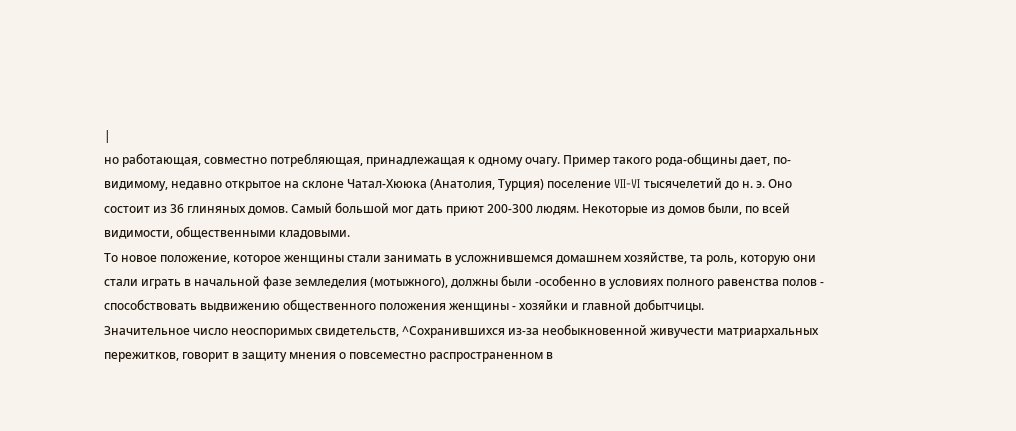|
но работающая, совместно потребляющая, принадлежащая к одному очагу. Пример такого рода-общины дает, по-видимому, недавно открытое на склоне Чатал-Хююка (Анатолия, Турция) поселение VII-VI тысячелетий до н. э. Оно состоит из 36 глиняных домов. Самый большой мог дать приют 200-300 людям. Некоторые из домов были, по всей видимости, общественными кладовыми.
То новое положение, которое женщины стали занимать в усложнившемся домашнем хозяйстве, та роль, которую они стали играть в начальной фазе земледелия (мотыжного), должны были -особенно в условиях полного равенства полов - способствовать выдвижению общественного положения женщины - хозяйки и главной добытчицы.
Значительное число неоспоримых свидетельств, ^Сохранившихся из-за необыкновенной живучести матриархальных пережитков, говорит в защиту мнения о повсеместно распространенном в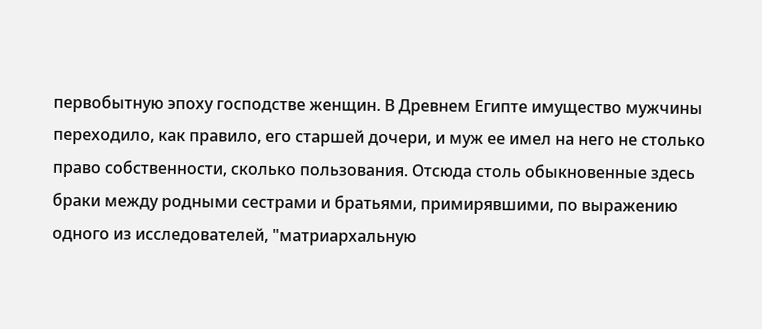первобытную эпоху господстве женщин. В Древнем Египте имущество мужчины переходило, как правило, его старшей дочери, и муж ее имел на него не столько право собственности, сколько пользования. Отсюда столь обыкновенные здесь браки между родными сестрами и братьями, примирявшими, по выражению одного из исследователей, "матриархальную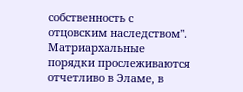собственность с отцовским наследством".
Матриархальные порядки прослеживаются отчетливо в Эламе, в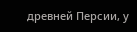древней Персии, у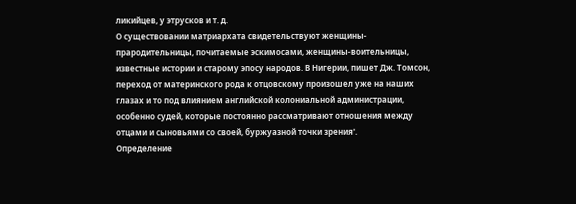ликийцев, у этрусков и т. д.
О существовании матриархата свидетельствуют женщины-прародительницы, почитаемые эскимосами, женщины-воительницы, известные истории и старому эпосу народов. В Нигерии, пишет Дж. Томсон, переход от материнского рода к отцовскому произошел уже на наших глазах и то под влиянием английской колониальной администрации, особенно судей, которые постоянно рассматривают отношения между отцами и сыновьями со своей, буржуазной точки зрения'.
Определение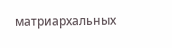матриархальных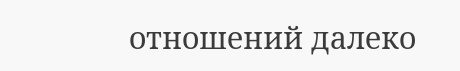отношений далеко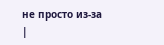не просто из-за
|